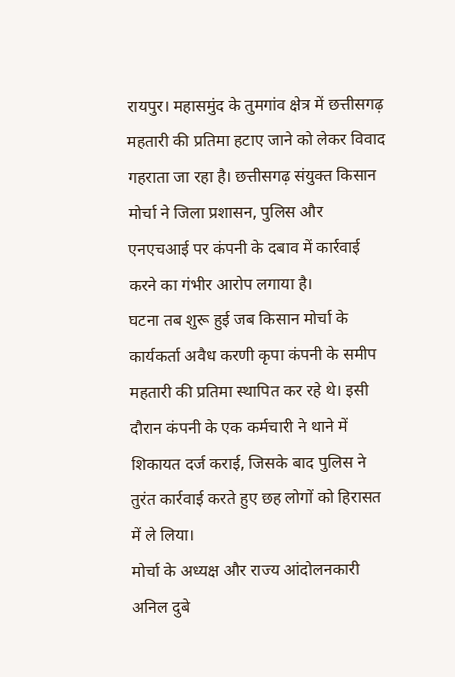रायपुर। महासमुंद के तुमगांव क्षेत्र में छत्तीसगढ़ महतारी की प्रतिमा हटाए जाने को लेकर विवाद गहराता जा रहा है। छत्तीसगढ़ संयुक्त किसान मोर्चा ने जिला प्रशासन, पुलिस और एनएचआई पर कंपनी के दबाव में कार्रवाई करने का गंभीर आरोप लगाया है।
घटना तब शुरू हुई जब किसान मोर्चा के कार्यकर्ता अवैध करणी कृपा कंपनी के समीप महतारी की प्रतिमा स्थापित कर रहे थे। इसी दौरान कंपनी के एक कर्मचारी ने थाने में शिकायत दर्ज कराई, जिसके बाद पुलिस ने तुरंत कार्रवाई करते हुए छह लोगों को हिरासत में ले लिया।
मोर्चा के अध्यक्ष और राज्य आंदोलनकारी अनिल दुबे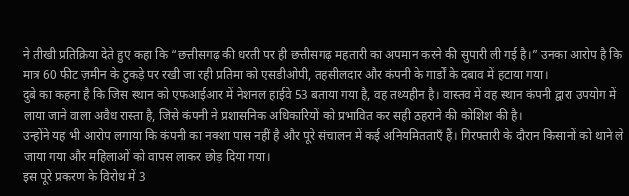ने तीखी प्रतिक्रिया देते हुए कहा कि “छत्तीसगढ़ की धरती पर ही छत्तीसगढ़ महतारी का अपमान करने की सुपारी ली गई है।” उनका आरोप है कि मात्र 60 फीट ज़मीन के टुकड़े पर रखी जा रही प्रतिमा को एसडीओपी, तहसीलदार और कंपनी के गार्डों के दबाव में हटाया गया।
दुबे का कहना है कि जिस स्थान को एफआईआर में नेशनल हाईवे 53 बताया गया है, वह तथ्यहीन है। वास्तव में वह स्थान कंपनी द्वारा उपयोग में लाया जाने वाला अवैध रास्ता है, जिसे कंपनी ने प्रशासनिक अधिकारियों को प्रभावित कर सही ठहराने की कोशिश की है।
उन्होंने यह भी आरोप लगाया कि कंपनी का नक्शा पास नहीं है और पूरे संचालन में कई अनियमितताएँ हैं। गिरफ्तारी के दौरान किसानों को थाने ले जाया गया और महिलाओं को वापस लाकर छोड़ दिया गया।
इस पूरे प्रकरण के विरोध में 3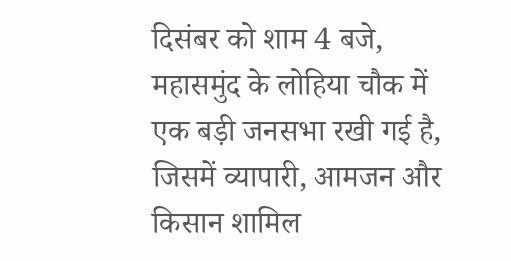दिसंबर को शाम 4 बजे, महासमुंद के लोहिया चौक में एक बड़ी जनसभा रखी गई है, जिसमें व्यापारी, आमजन और किसान शामिल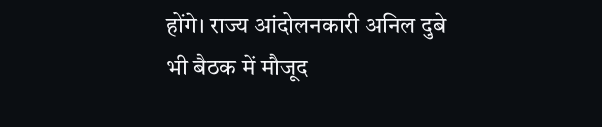होंगे। राज्य आंदोलनकारी अनिल दुबे भी बैठक में मौजूद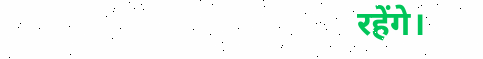रहेंगे।